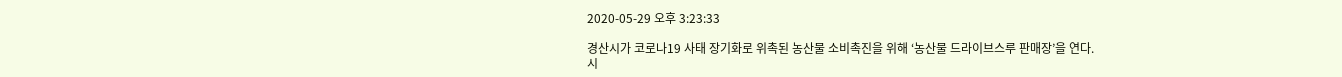2020-05-29 오후 3:23:33

경산시가 코로나19 사태 장기화로 위촉된 농산물 소비촉진을 위해 ‘농산물 드라이브스루 판매장’을 연다.
시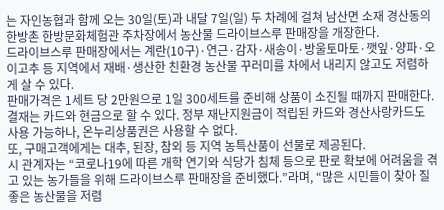는 자인농협과 함께 오는 30일(토)과 내달 7일(일) 두 차례에 걸쳐 남산면 소재 경산동의한방촌 한방문화체험관 주차장에서 농산물 드라이브스루 판매장을 개장한다.
드라이브스루 판매장에서는 계란(10구)·연근·감자·새송이·방울토마토·깻잎·양파·오이고추 등 지역에서 재배·생산한 친환경 농산물 꾸러미를 차에서 내리지 않고도 저렴하게 살 수 있다.
판매가격은 1세트 당 2만원으로 1일 300세트를 준비해 상품이 소진될 때까지 판매한다. 결재는 카드와 현금으로 할 수 있다. 정부 재난지원금이 적립된 카드와 경산사랑카드도 사용 가능하나, 온누리상품권은 사용할 수 없다.
또, 구매고객에게는 대추, 된장, 참외 등 지역 농특산품이 선물로 제공된다.
시 관계자는 “코로나19에 따른 개학 연기와 식당가 침체 등으로 판로 확보에 어려움을 겪고 있는 농가들을 위해 드라이브스루 판매장을 준비했다.”라며, “많은 시민들이 찾아 질 좋은 농산물을 저렴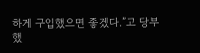하게 구입했으면 좋겠다.”고 당부했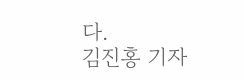다.
김진홍 기자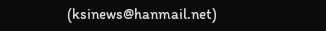(ksinews@hanmail.net)